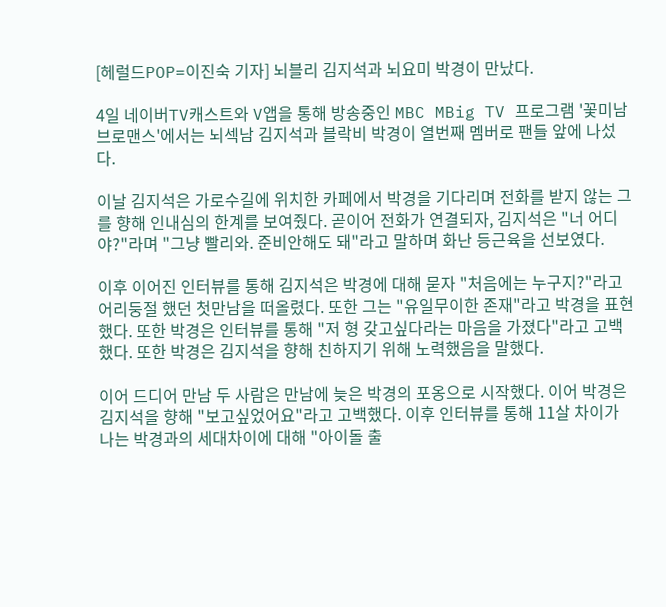[헤럴드POP=이진숙 기자] 뇌블리 김지석과 뇌요미 박경이 만났다.

4일 네이버TV캐스트와 V앱을 통해 방송중인 MBC MBig TV 프로그램 '꽃미남 브로맨스'에서는 뇌섹남 김지석과 블락비 박경이 열번째 멤버로 팬들 앞에 나섰다.

이날 김지석은 가로수길에 위치한 카페에서 박경을 기다리며 전화를 받지 않는 그를 향해 인내심의 한계를 보여줬다. 곧이어 전화가 연결되자, 김지석은 "너 어디야?"라며 "그냥 빨리와. 준비안해도 돼"라고 말하며 화난 등근육을 선보였다.

이후 이어진 인터뷰를 통해 김지석은 박경에 대해 묻자 "처음에는 누구지?"라고 어리둥절 했던 첫만남을 떠올렸다. 또한 그는 "유일무이한 존재"라고 박경을 표현했다. 또한 박경은 인터뷰를 통해 "저 형 갖고싶다라는 마음을 가졌다"라고 고백했다. 또한 박경은 김지석을 향해 친하지기 위해 노력했음을 말했다.

이어 드디어 만남 두 사람은 만남에 늦은 박경의 포옹으로 시작했다. 이어 박경은 김지석을 향해 "보고싶었어요"라고 고백했다. 이후 인터뷰를 통해 11살 차이가 나는 박경과의 세대차이에 대해 "아이돌 출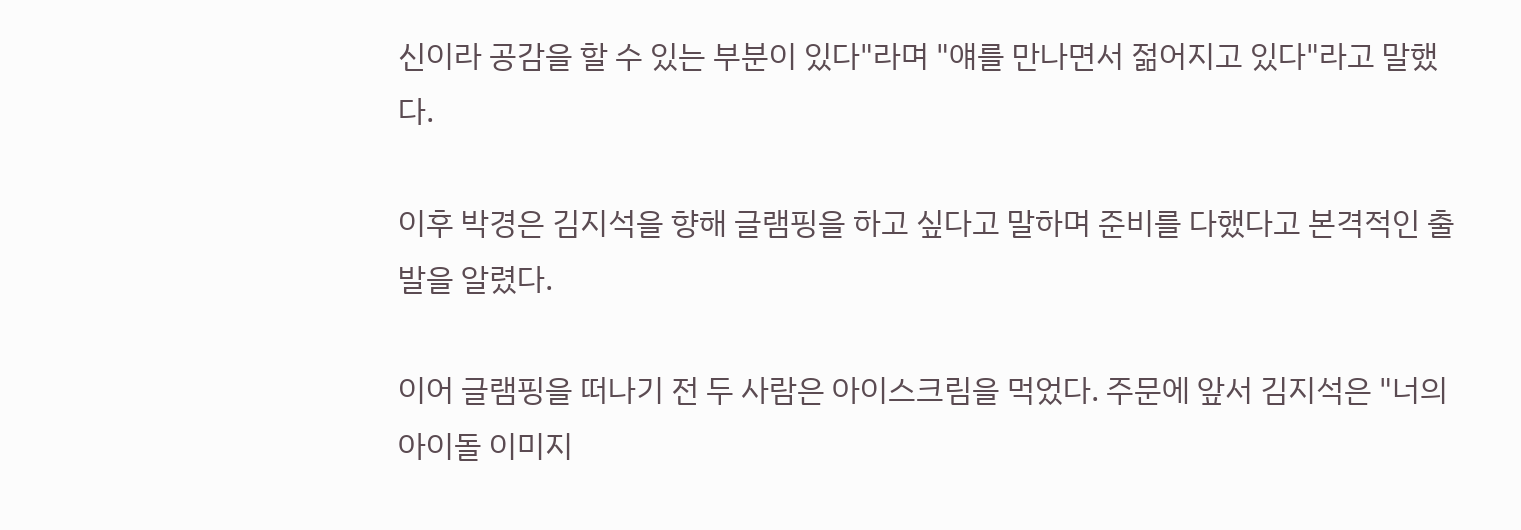신이라 공감을 할 수 있는 부분이 있다"라며 "얘를 만나면서 젊어지고 있다"라고 말했다.

이후 박경은 김지석을 향해 글램핑을 하고 싶다고 말하며 준비를 다했다고 본격적인 출발을 알렸다.

이어 글램핑을 떠나기 전 두 사람은 아이스크림을 먹었다. 주문에 앞서 김지석은 "너의 아이돌 이미지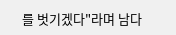를 벗기겠다"라며 남다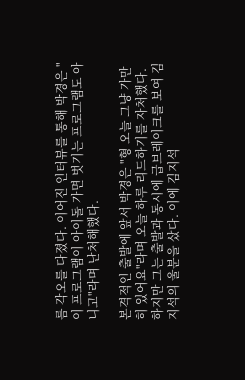름 각오를 다졌다. 이어진 인터뷰를 통해 박경은 "이 프로그램이 아이돌 가면 벗기는 프로그램도 아니고"라며 난처해했다.

본격적인 출발에 앞서 박경은 "형 오늘 그냥 가만히 있어요"라며 오늘 하루 리드하기를 자처했다. 하지만 그는 출발과 동시에 급브레이크를 보여 김지석의 울분을 샀다. 이에 김지석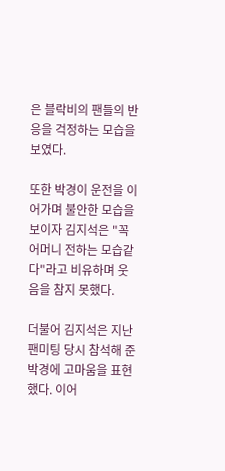은 블락비의 팬들의 반응을 걱정하는 모습을 보였다.

또한 박경이 운전을 이어가며 불안한 모습을 보이자 김지석은 "꼭 어머니 전하는 모습같다"라고 비유하며 웃음을 참지 못했다.

더불어 김지석은 지난 팬미팅 당시 참석해 준 박경에 고마움을 표현했다. 이어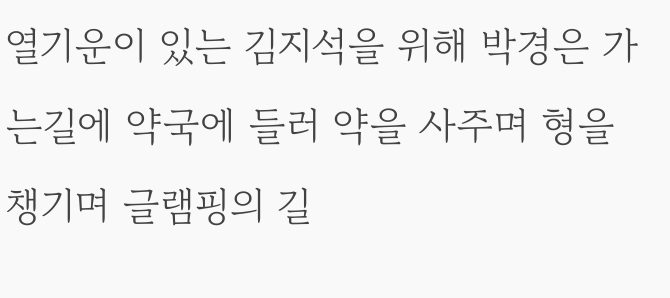열기운이 있는 김지석을 위해 박경은 가는길에 약국에 들러 약을 사주며 형을 챙기며 글램핑의 길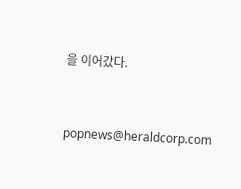을 이어갔다.


popnews@heraldcorp.com